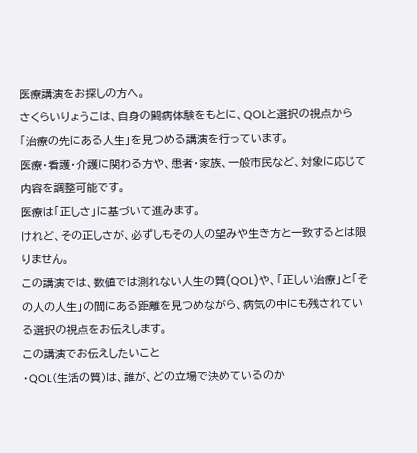医療講演をお探しの方へ。
さくらいりょうこは、自身の闘病体験をもとに、QOLと選択の視点から「治療の先にある人生」を見つめる講演を行っています。
医療・看護・介護に関わる方や、患者・家族、一般市民など、対象に応じて内容を調整可能です。
医療は「正しさ」に基づいて進みます。
けれど、その正しさが、必ずしもその人の望みや生き方と一致するとは限りません。
この講演では、数値では測れない人生の質(QOL)や、「正しい治療」と「その人の人生」の間にある距離を見つめながら、病気の中にも残されている選択の視点をお伝えします。
この講演でお伝えしたいこと
・QOL(生活の質)は、誰が、どの立場で決めているのか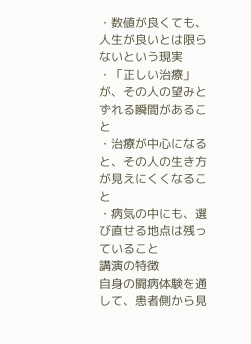・数値が良くても、人生が良いとは限らないという現実
・「正しい治療」が、その人の望みとずれる瞬間があること
・治療が中心になると、その人の生き方が見えにくくなること
・病気の中にも、選び直せる地点は残っていること
講演の特徴
自身の闘病体験を通して、患者側から見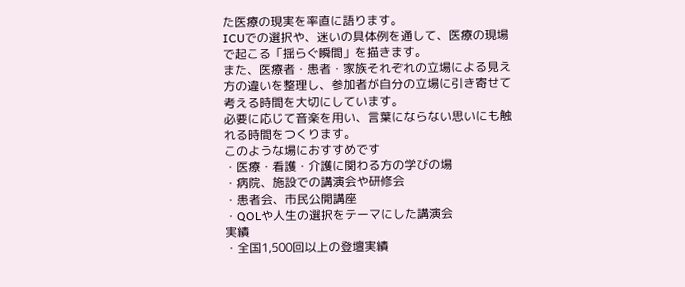た医療の現実を率直に語ります。
ICUでの選択や、迷いの具体例を通して、医療の現場で起こる「揺らぐ瞬間」を描きます。
また、医療者・患者・家族それぞれの立場による見え方の違いを整理し、参加者が自分の立場に引き寄せて考える時間を大切にしています。
必要に応じて音楽を用い、言葉にならない思いにも触れる時間をつくります。
このような場におすすめです
・医療・看護・介護に関わる方の学びの場
・病院、施設での講演会や研修会
・患者会、市民公開講座
・QOLや人生の選択をテーマにした講演会
実績
・全国1,500回以上の登壇実績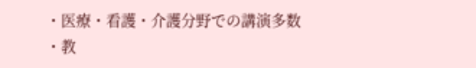・医療・看護・介護分野での講演多数
・教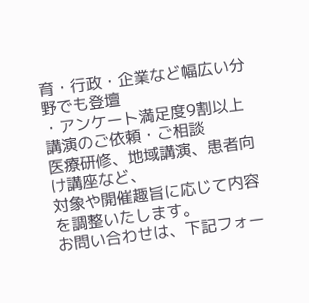育・行政・企業など幅広い分野でも登壇
・アンケート満足度9割以上
講演のご依頼・ご相談
医療研修、地域講演、患者向け講座など、
対象や開催趣旨に応じて内容を調整いたします。
お問い合わせは、下記フォー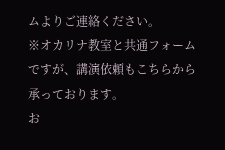ムよりご連絡ください。
※オカリナ教室と共通フォームですが、講演依頼もこちらから承っております。
お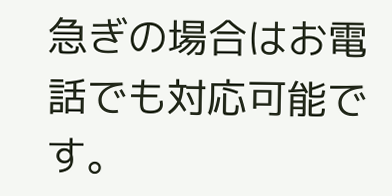急ぎの場合はお電話でも対応可能です。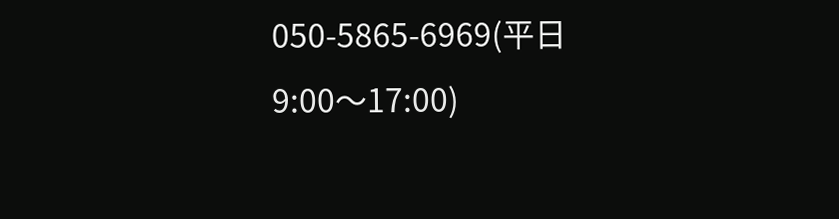050-5865-6969(平日 9:00〜17:00)